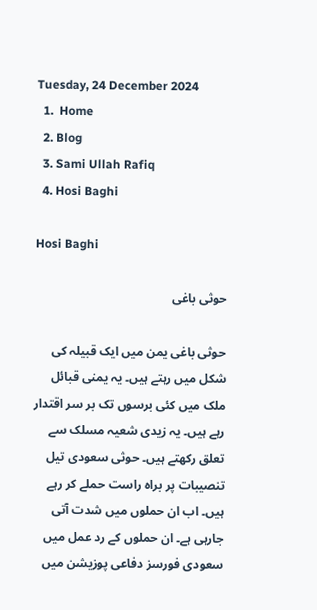Tuesday, 24 December 2024
  1.  Home
  2. Blog
  3. Sami Ullah Rafiq
  4. Hosi Baghi

Hosi Baghi

حوثی باغی

حوثی باغی یمن میں ایک قبیلہ کی شکل میں رہتے ہیں۔ یہ یمنی قبائل ملک میں کئی برسوں تک بر سر اقتدار رہے ہیں۔ یہ زیدی شعیہ مسلک سے تعلق رکھتے ہیں۔ حوثی سعودی تیل تنصیبات پر براہ راست حملے کر رہے ہیں۔ اب ان حملوں میں شدت آتی جارہی ہے۔ ان حملوں کے رد عمل میں سعودی فورسز دفاعی پوزیشن میں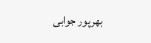بھرپور جوابی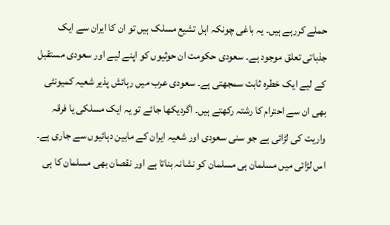حملے کررہے ہیں۔ یہ باغی چونکہ اہل تشیع مسلک ہیں تو ان کا ایران سے ایک جذباتی تعلق موجود ہے۔ سعودی حکومت ان حوثیوں کو اپنے لیے اور سعودی مستقبل کے لیے ایک خطرہ ثابت سمجھتی ہے۔ سعودی عرب میں رہائش پذیر شعیہ کمیونٹی بھی ان سے احترام کا رشتہ رکھتے ہیں۔ اگردیکھا جائے تو یہ ایک مسلکی یا فرقہ واریت کی لڑائی ہے جو سنی سعودی اور شعیہ ایران کے مابین دہائیوں سے جاری ہے۔ اس لڑائی میں مسلمان ہی مسلمان کو نشانہ بناتا ہے اور نقصان بھی مسلمان کا ہی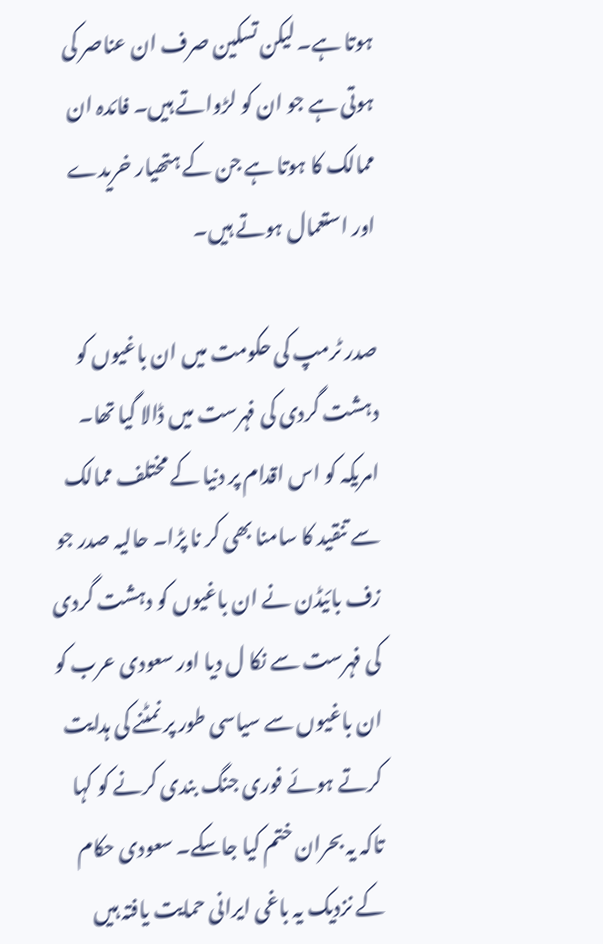ہوتا ہے۔ لیکن تسکین صرف ان عناصر کی ہوتی ہے جو ان کو لڑواتے ہیں۔ فائدہ ان ممالک کا ہوتا ہے جن کے ہتھیار خریدے اور استعمال ہوتے ہیں۔

صدر ٹرمپ کی حکومت میں ان باغیوں کو دہشت گردی کی فہرست میں ڈالا گیا تھا۔ امریکہ کو اس اقدام پر دنیا کے مختلف ممالک سے تنقید کا سامنا بھی کر نا پڑا۔ حالیہ صدر جو زف بائیڈن نے ان باغیوں کو دہشت گردی کی فہرست سے نکا ل دیا اور سعودی عرب کو ان باغیوں سے سیاسی طور پر نمٹنے کی ہدایت کرتے ہوئے فوری جنگ بندی کرنے کو کہا تاکہ یہ بحران ختم کیا جاسکے۔ سعودی حکام کے نزدیک یہ باغی ایرانی حمایت یافتہ ہیں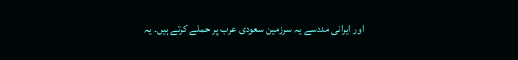اور ایرانی مددسے یہ سرزمین سعودی عرب پر حملے کرتے ہیں۔ یہ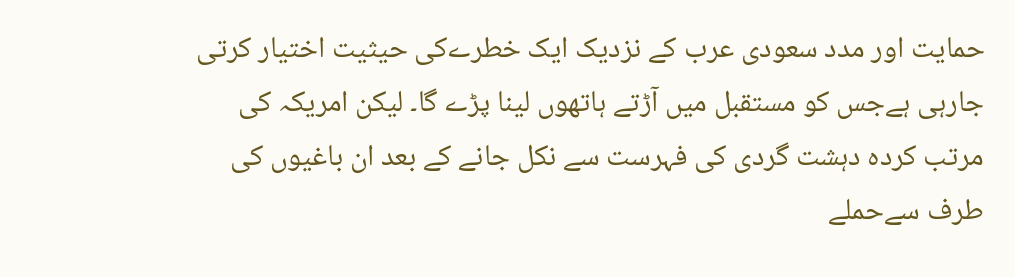حمایت اور مدد سعودی عرب کے نزدیک ایک خطرےکی حیثیت اختیار کرتی جارہی ہےجس کو مستقبل میں آڑتے ہاتھوں لینا پڑے گا۔ لیکن امریکہ کی مرتب کردہ دہشت گردی کی فہرست سے نکل جانے کے بعد ان باغیوں کی طرف سےحملے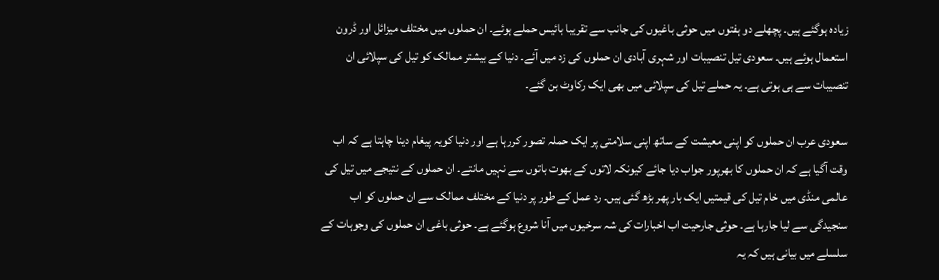زیادہ ہوگئے ہیں۔ پچھلے دو ہفتوں میں حوثی باغیوں کی جانب سے تقریبا بائیس حملے ہوئے۔ ان حملوں میں مختلف میزائل اور ڈرون استعمال ہوئے ہیں۔ سعودی تیل تنصیبات اور شہری آبادی ان حملوں کی زد میں آئے۔ دنیا کے بیشتر ممالک کو تیل کی سپلائی ان تنصیبات سے ہی ہوتی ہے۔ یہ حملے تیل کی سپلائی میں بھی ایک رکاوٹ بن گئے۔

سعودی عرب ان حملوں کو اپنی معیشت کے ساتھ اپنی سلامتی پر ایک حملہ تصور کررہا ہے اور دنیا کویہ پیغام دینا چاہتا ہے کہ اب وقت آگیا ہے کہ ان حملوں کا بھرپور جواب دیا جائے کیونکہ لاتوں کے بھوت باتوں سے نہیں مانتے۔ ان حملوں کے نتیجے میں تیل کی عالمی منڈی میں خام تیل کی قیمتیں ایک بار پھر بڑھ گئی ہیں۔ رد عمل کے طور پر دنیا کے مختلف ممالک سے ان حملوں کو اب سنجیدگی سے لیا جارہا ہے۔ حوثی جارحیت اب اخبارات کی شہ سرخیوں میں آنا شروع ہوگئے ہے۔ حوثی باغی ان حملوں کی وجوہات کے سلسلے میں بیانی ہیں کہ یہ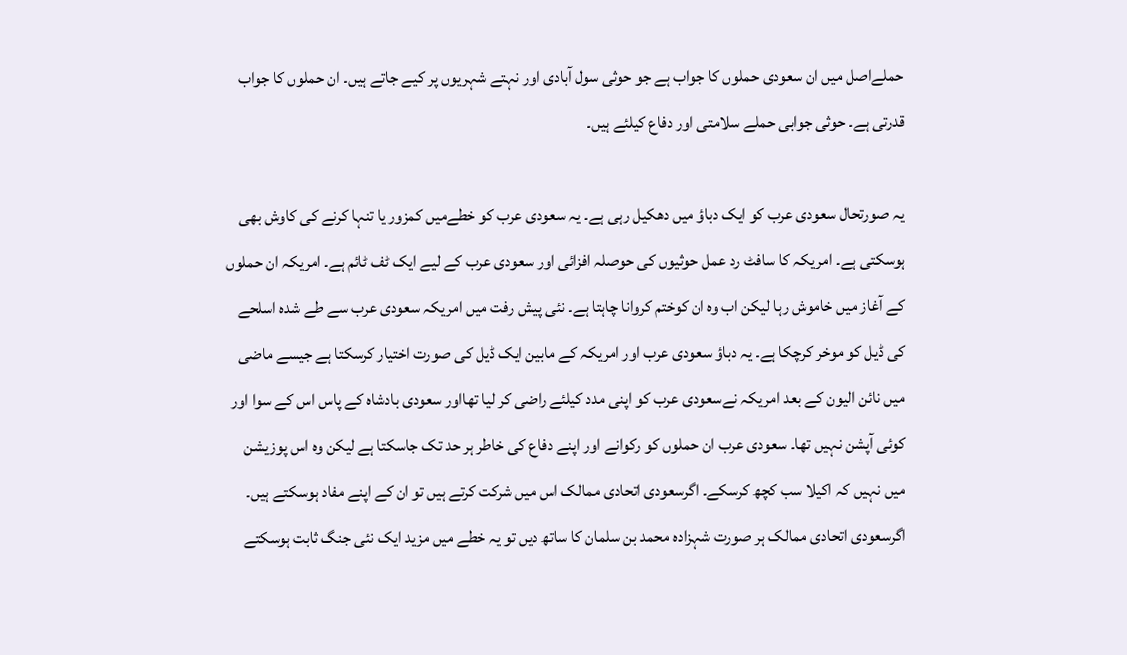حملےاصل میں ان سعودی حملوں کا جواب ہے جو حوثی سول آبادی اور نہتے شہریوں پر کیے جاتے ہیں۔ ان حملوں کا جواب قدرتی ہے۔ حوثی جوابی حملے سلامتی اور دفاع کیلئے ہیں۔

یہ صورتحال سعودی عرب کو ایک دباؤ میں دھکیل رہی ہے۔ یہ سعودی عرب کو خطےمیں کمزور یا تنہا کرنے کی کاوش بھی ہوسکتی ہے۔ امریکہ کا سافٹ رد عمل حوثیوں کی حوصلہ افزائی اور سعودی عرب کے لیے ایک ٹف ٹائم ہے۔ امریکہ ان حملوں کے آغاز میں خاموش رہا لیکن اب وہ ان کوختم کروانا چاہتا ہے۔ نئی پیش رفت میں امریکہ سعودی عرب سے طے شدہ اسلحے کی ڈیل کو موخر کرچکا ہے۔ یہ دباؤ سعودی عرب اور امریکہ کے مابین ایک ڈیل کی صورت اختیار کرسکتا ہے جیسے ماضی میں نائن الیون کے بعد امریکہ نےسعودی عرب کو اپنی مدد کیلئے راضی کر لیا تھااور سعودی بادشاہ کے پاس اس کے سوا اور کوئی آپشن نہیں تھا۔ سعودی عرب ان حملوں کو رکوانے اور اپنے دفاع کی خاطر ہر حد تک جاسکتا ہے لیکن وہ اس پوزیشن میں نہیں کہ اکیلا سب کچھ کرسکے۔ اگرسعودی اتحادی ممالک اس میں شرکت کرتے ہیں تو ان کے اپنے مفاد ہوسکتے ہیں۔ اگرسعودی اتحادی ممالک ہر صورت شہزادہ محمد بن سلمان کا ساتھ دیں تو یہ خطے میں مزید ایک نئی جنگ ثابت ہوسکتے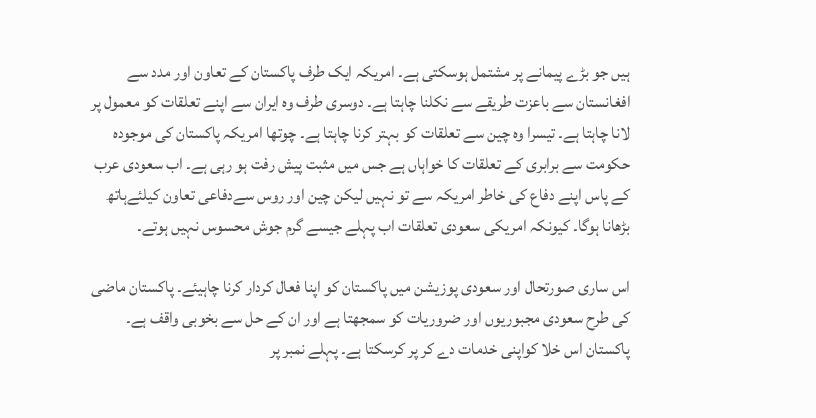ہیں جو بڑے پیمانے پر مشتمل ہوسکتی ہے۔ امریکہ ایک طرف پاکستان کے تعاون اور مدد سے افغانستان سے باعزت طریقے سے نکلنا چاہتا ہے۔ دوسری طرف وہ ایران سے اپنے تعلقات کو معمول پر لانا چاہتا ہے۔ تیسرا وہ چین سے تعلقات کو بہتر کرنا چاہتا ہے۔ چوتھا امریکہ پاکستان کی موجودہ حکومت سے برابری کے تعلقات کا خواہاں ہے جس میں مثبت پیش رفت ہو رہی ہے۔ اب سعودی عرب کے پاس اپنے دفاع کی خاطر امریکہ سے تو نہیں لیکن چین اور روس سےدفاعی تعاون کیلئےہاتھ بڑھانا ہوگا۔ کیونکہ امریکی سعودی تعلقات اب پہلے جیسے گرم جوش محسوس نہیں ہوتے۔

اس ساری صورتحال اور سعودی پوزیشن میں پاکستان کو اپنا فعال کردار کرنا چاہیئے۔ پاکستان ماضی کی طرح سعودی مجبوریوں اور ضروریات کو سمجھتا ہے اور ان کے حل سے بخوبی واقف ہے۔ پاکستان اس خلا کواپنی خدمات دے کر پر کرسکتا ہے۔ پہلے نمبر پر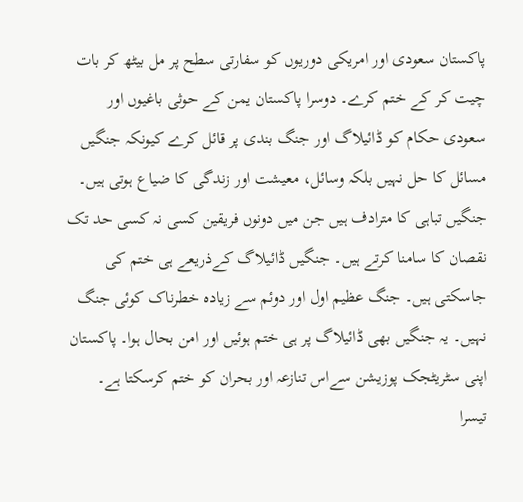پاکستان سعودی اور امریکی دوریوں کو سفارتی سطح پر مل بیٹھ کر بات چیت کر کے ختم کرے۔ دوسرا پاکستان یمن کے حوثی باغیوں اور سعودی حکام کو ڈائیلاگ اور جنگ بندی پر قائل کرے کیونکہ جنگیں مسائل کا حل نہیں بلکہ وسائل، معیشت اور زندگی کا ضیاع ہوتی ہیں۔ جنگیں تباہی کا مترادف ہیں جن میں دونوں فریقین کسی نہ کسی حد تک نقصان کا سامنا کرتے ہیں۔ جنگیں ڈائیلاگ کےذریعے ہی ختم کی جاسکتی ہیں۔ جنگ عظیم اول اور دوئم سے زیادہ خطرناک کوئی جنگ نہیں۔ یہ جنگیں بھی ڈائیلاگ پر ہی ختم ہوئیں اور امن بحال ہوا۔ پاکستان اپنی سٹریٹجک پوزیشن سےاس تنازعہ اور بحران کو ختم کرسکتا ہے۔ تیسرا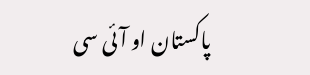پاکستان او آئی سی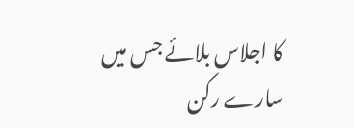کا اجلاس بلائے جس میں سارے رکن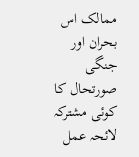ممالک اس بحران اور جنگی صورتحال کا کوئی مشترکہ لائحہ عمل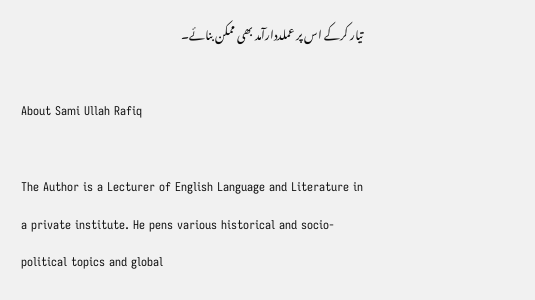تیار کرکے اس پر عملددارآمد بھی ممکن بنائے۔

About Sami Ullah Rafiq

The Author is a Lecturer of English Language and Literature in a private institute. He pens various historical and socio-political topics and global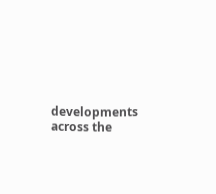developments across the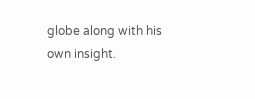globe along with his own insight.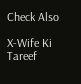Check Also

X-Wife Ki Tareef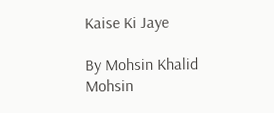Kaise Ki Jaye

By Mohsin Khalid Mohsin